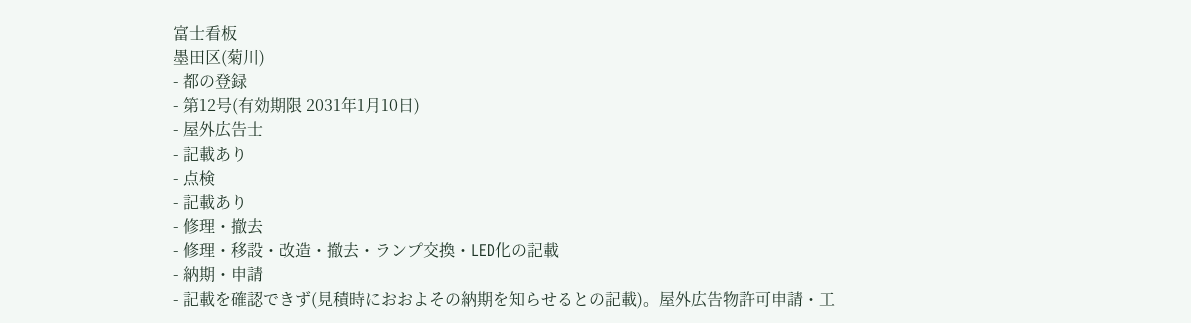富士看板
墨田区(菊川)
- 都の登録
- 第12号(有効期限 2031年1月10日)
- 屋外広告士
- 記載あり
- 点検
- 記載あり
- 修理・撤去
- 修理・移設・改造・撤去・ランプ交換・LED化の記載
- 納期・申請
- 記載を確認できず(見積時におおよその納期を知らせるとの記載)。屋外広告物許可申請・工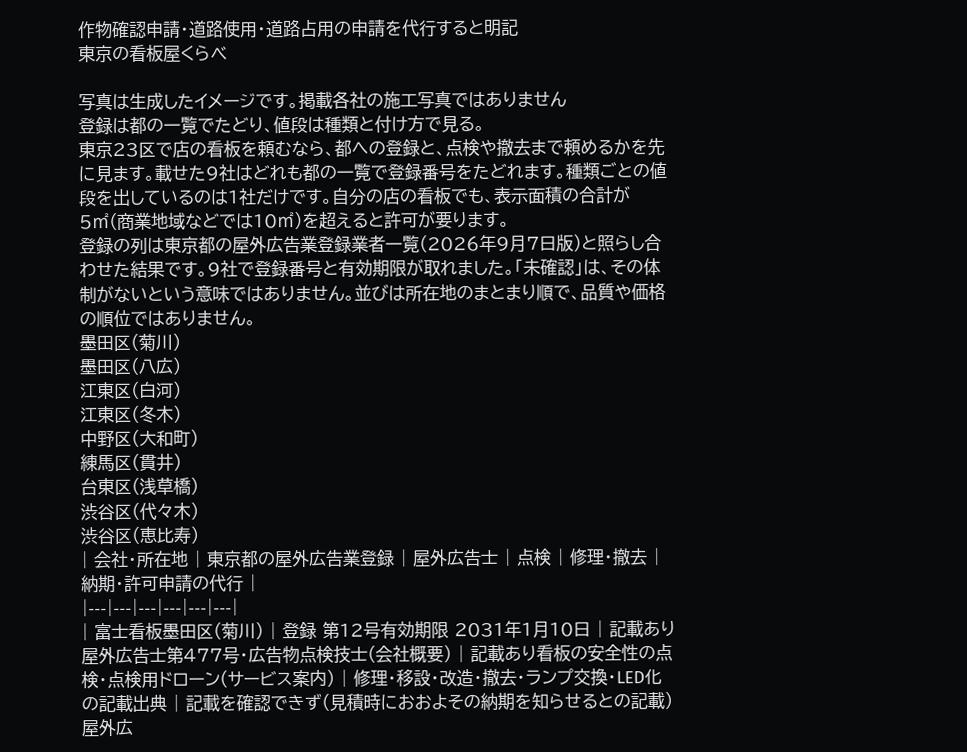作物確認申請・道路使用・道路占用の申請を代行すると明記
東京の看板屋くらべ

写真は生成したイメージです。掲載各社の施工写真ではありません
登録は都の一覧でたどり、値段は種類と付け方で見る。
東京23区で店の看板を頼むなら、都への登録と、点検や撤去まで頼めるかを先に見ます。載せた9社はどれも都の一覧で登録番号をたどれます。種類ごとの値段を出しているのは1社だけです。自分の店の看板でも、表示面積の合計が5㎡(商業地域などでは10㎡)を超えると許可が要ります。
登録の列は東京都の屋外広告業登録業者一覧(2026年9月7日版)と照らし合わせた結果です。9社で登録番号と有効期限が取れました。「未確認」は、その体制がないという意味ではありません。並びは所在地のまとまり順で、品質や価格の順位ではありません。
墨田区(菊川)
墨田区(八広)
江東区(白河)
江東区(冬木)
中野区(大和町)
練馬区(貫井)
台東区(浅草橋)
渋谷区(代々木)
渋谷区(恵比寿)
| 会社・所在地 | 東京都の屋外広告業登録 | 屋外広告士 | 点検 | 修理・撤去 | 納期・許可申請の代行 |
|---|---|---|---|---|---|
| 富士看板墨田区(菊川) | 登録 第12号有効期限 2031年1月10日 | 記載あり屋外広告士第477号・広告物点検技士(会社概要) | 記載あり看板の安全性の点検・点検用ドローン(サービス案内) | 修理・移設・改造・撤去・ランプ交換・LED化の記載出典 | 記載を確認できず(見積時におおよその納期を知らせるとの記載)屋外広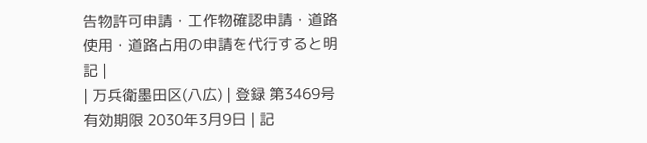告物許可申請・工作物確認申請・道路使用・道路占用の申請を代行すると明記 |
| 万兵衛墨田区(八広) | 登録 第3469号有効期限 2030年3月9日 | 記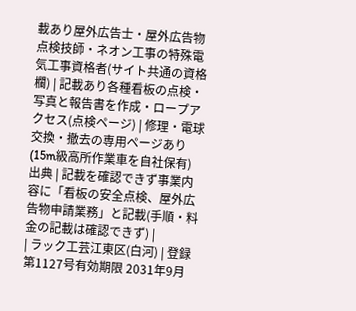載あり屋外広告士・屋外広告物点検技師・ネオン工事の特殊電気工事資格者(サイト共通の資格欄) | 記載あり各種看板の点検・写真と報告書を作成・ロープアクセス(点検ページ) | 修理・電球交換・撤去の専用ページあり(15m級高所作業車を自社保有)出典 | 記載を確認できず事業内容に「看板の安全点検、屋外広告物申請業務」と記載(手順・料金の記載は確認できず) |
| ラック工芸江東区(白河) | 登録 第1127号有効期限 2031年9月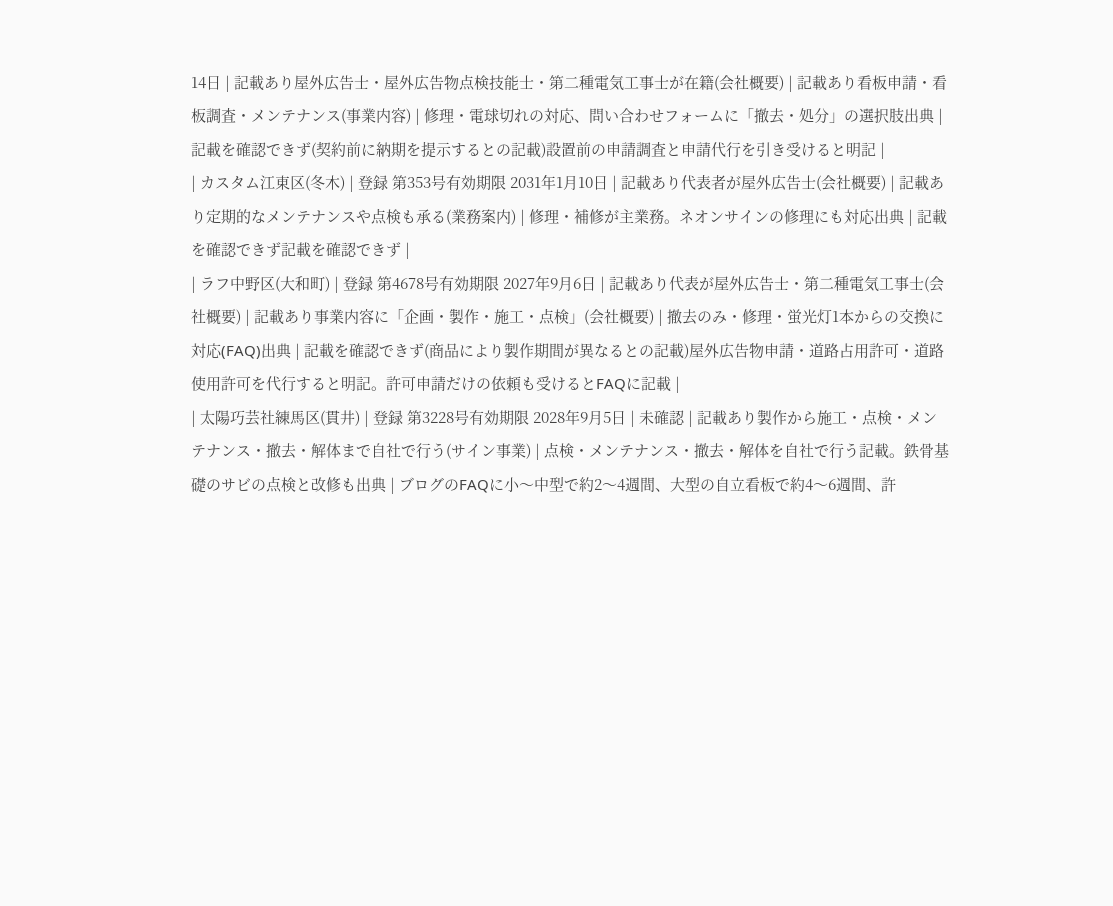14日 | 記載あり屋外広告士・屋外広告物点検技能士・第二種電気工事士が在籍(会社概要) | 記載あり看板申請・看板調査・メンテナンス(事業内容) | 修理・電球切れの対応、問い合わせフォームに「撤去・処分」の選択肢出典 | 記載を確認できず(契約前に納期を提示するとの記載)設置前の申請調査と申請代行を引き受けると明記 |
| カスタム江東区(冬木) | 登録 第353号有効期限 2031年1月10日 | 記載あり代表者が屋外広告士(会社概要) | 記載あり定期的なメンテナンスや点検も承る(業務案内) | 修理・補修が主業務。ネオンサインの修理にも対応出典 | 記載を確認できず記載を確認できず |
| ラフ中野区(大和町) | 登録 第4678号有効期限 2027年9月6日 | 記載あり代表が屋外広告士・第二種電気工事士(会社概要) | 記載あり事業内容に「企画・製作・施工・点検」(会社概要) | 撤去のみ・修理・蛍光灯1本からの交換に対応(FAQ)出典 | 記載を確認できず(商品により製作期間が異なるとの記載)屋外広告物申請・道路占用許可・道路使用許可を代行すると明記。許可申請だけの依頼も受けるとFAQに記載 |
| 太陽巧芸社練馬区(貫井) | 登録 第3228号有効期限 2028年9月5日 | 未確認 | 記載あり製作から施工・点検・メンテナンス・撤去・解体まで自社で行う(サイン事業) | 点検・メンテナンス・撤去・解体を自社で行う記載。鉄骨基礎のサビの点検と改修も出典 | ブログのFAQに小〜中型で約2〜4週間、大型の自立看板で約4〜6週間、許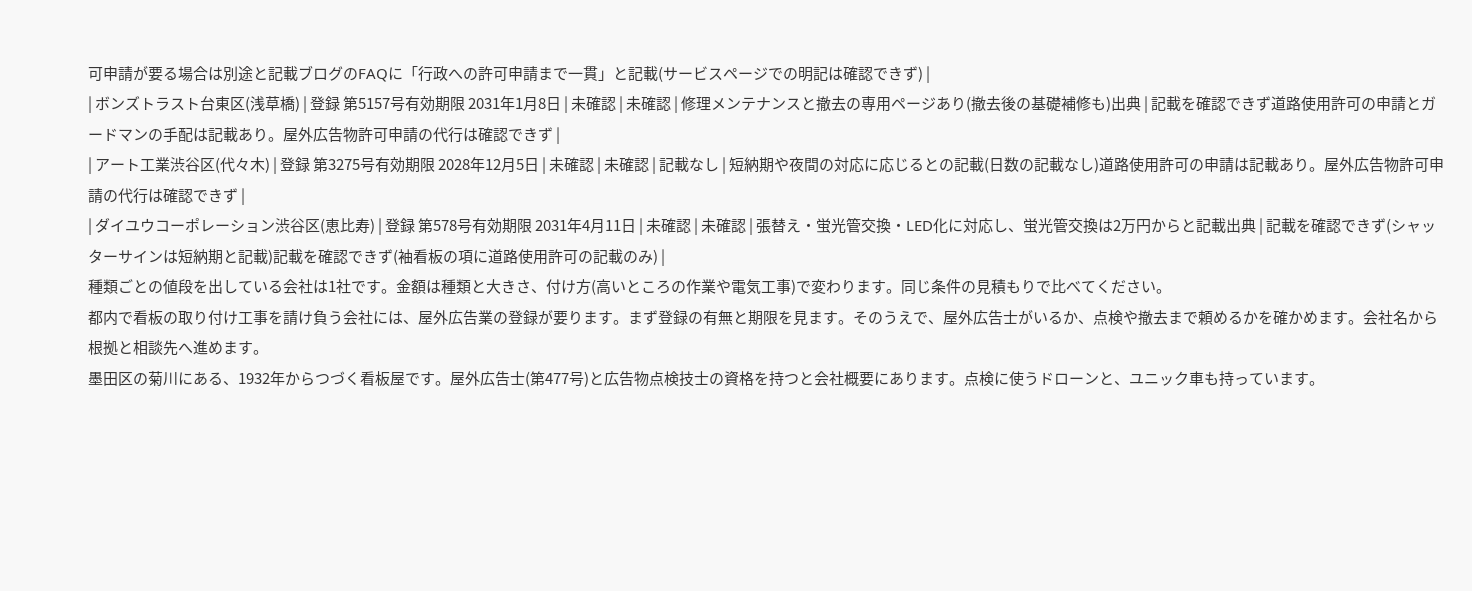可申請が要る場合は別途と記載ブログのFAQに「行政への許可申請まで一貫」と記載(サービスページでの明記は確認できず) |
| ボンズトラスト台東区(浅草橋) | 登録 第5157号有効期限 2031年1月8日 | 未確認 | 未確認 | 修理メンテナンスと撤去の専用ページあり(撤去後の基礎補修も)出典 | 記載を確認できず道路使用許可の申請とガードマンの手配は記載あり。屋外広告物許可申請の代行は確認できず |
| アート工業渋谷区(代々木) | 登録 第3275号有効期限 2028年12月5日 | 未確認 | 未確認 | 記載なし | 短納期や夜間の対応に応じるとの記載(日数の記載なし)道路使用許可の申請は記載あり。屋外広告物許可申請の代行は確認できず |
| ダイユウコーポレーション渋谷区(恵比寿) | 登録 第578号有効期限 2031年4月11日 | 未確認 | 未確認 | 張替え・蛍光管交換・LED化に対応し、蛍光管交換は2万円からと記載出典 | 記載を確認できず(シャッターサインは短納期と記載)記載を確認できず(袖看板の項に道路使用許可の記載のみ) |
種類ごとの値段を出している会社は1社です。金額は種類と大きさ、付け方(高いところの作業や電気工事)で変わります。同じ条件の見積もりで比べてください。
都内で看板の取り付け工事を請け負う会社には、屋外広告業の登録が要ります。まず登録の有無と期限を見ます。そのうえで、屋外広告士がいるか、点検や撤去まで頼めるかを確かめます。会社名から根拠と相談先へ進めます。
墨田区の菊川にある、1932年からつづく看板屋です。屋外広告士(第477号)と広告物点検技士の資格を持つと会社概要にあります。点検に使うドローンと、ユニック車も持っています。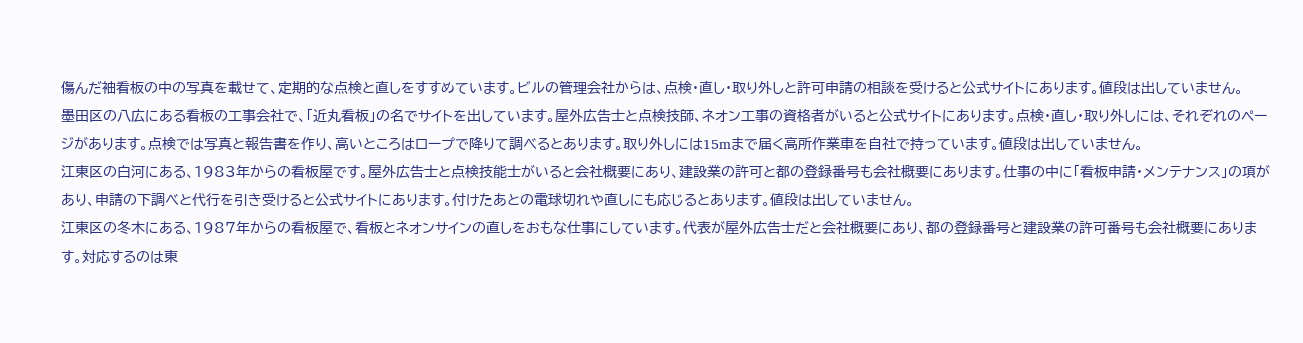傷んだ袖看板の中の写真を載せて、定期的な点検と直しをすすめています。ビルの管理会社からは、点検・直し・取り外しと許可申請の相談を受けると公式サイトにあります。値段は出していません。
墨田区の八広にある看板の工事会社で、「近丸看板」の名でサイトを出しています。屋外広告士と点検技師、ネオン工事の資格者がいると公式サイトにあります。点検・直し・取り外しには、それぞれのページがあります。点検では写真と報告書を作り、高いところはロープで降りて調べるとあります。取り外しには15mまで届く高所作業車を自社で持っています。値段は出していません。
江東区の白河にある、1983年からの看板屋です。屋外広告士と点検技能士がいると会社概要にあり、建設業の許可と都の登録番号も会社概要にあります。仕事の中に「看板申請・メンテナンス」の項があり、申請の下調べと代行を引き受けると公式サイトにあります。付けたあとの電球切れや直しにも応じるとあります。値段は出していません。
江東区の冬木にある、1987年からの看板屋で、看板とネオンサインの直しをおもな仕事にしています。代表が屋外広告士だと会社概要にあり、都の登録番号と建設業の許可番号も会社概要にあります。対応するのは東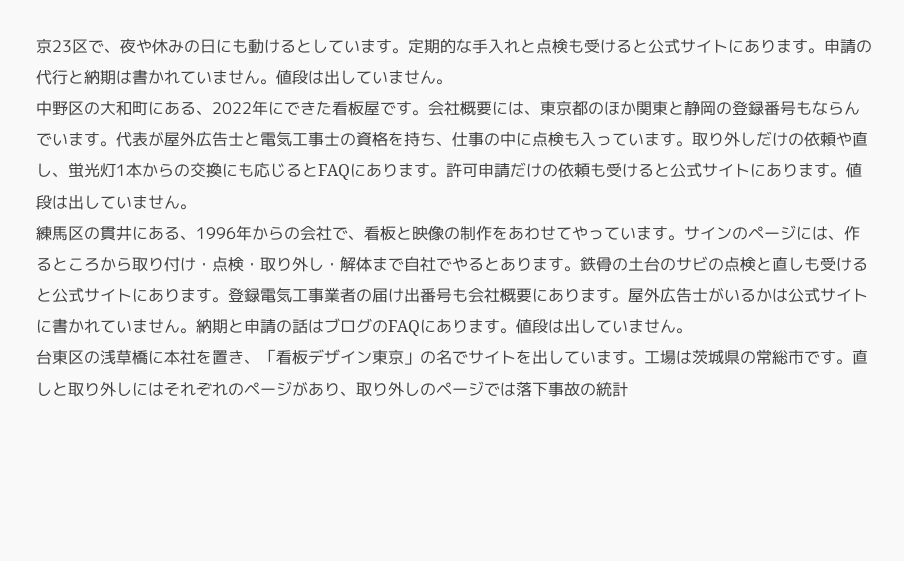京23区で、夜や休みの日にも動けるとしています。定期的な手入れと点検も受けると公式サイトにあります。申請の代行と納期は書かれていません。値段は出していません。
中野区の大和町にある、2022年にできた看板屋です。会社概要には、東京都のほか関東と静岡の登録番号もならんでいます。代表が屋外広告士と電気工事士の資格を持ち、仕事の中に点検も入っています。取り外しだけの依頼や直し、蛍光灯1本からの交換にも応じるとFAQにあります。許可申請だけの依頼も受けると公式サイトにあります。値段は出していません。
練馬区の貫井にある、1996年からの会社で、看板と映像の制作をあわせてやっています。サインのページには、作るところから取り付け・点検・取り外し・解体まで自社でやるとあります。鉄骨の土台のサビの点検と直しも受けると公式サイトにあります。登録電気工事業者の届け出番号も会社概要にあります。屋外広告士がいるかは公式サイトに書かれていません。納期と申請の話はブログのFAQにあります。値段は出していません。
台東区の浅草橋に本社を置き、「看板デザイン東京」の名でサイトを出しています。工場は茨城県の常総市です。直しと取り外しにはそれぞれのページがあり、取り外しのページでは落下事故の統計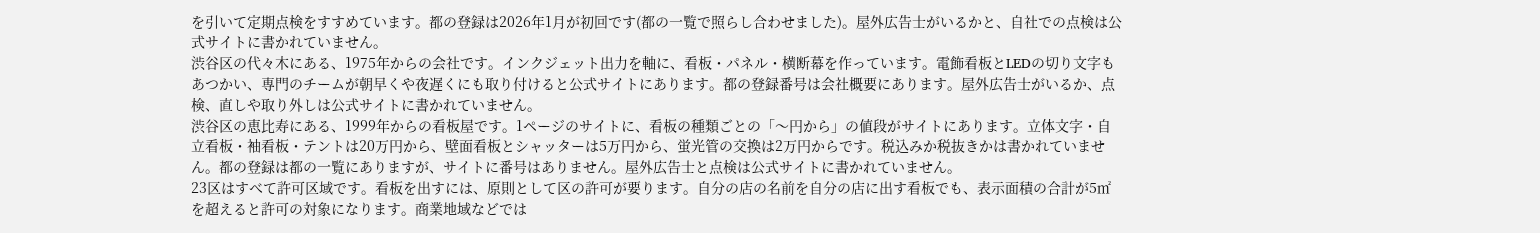を引いて定期点検をすすめています。都の登録は2026年1月が初回です(都の一覧で照らし合わせました)。屋外広告士がいるかと、自社での点検は公式サイトに書かれていません。
渋谷区の代々木にある、1975年からの会社です。インクジェット出力を軸に、看板・パネル・横断幕を作っています。電飾看板とLEDの切り文字もあつかい、専門のチームが朝早くや夜遅くにも取り付けると公式サイトにあります。都の登録番号は会社概要にあります。屋外広告士がいるか、点検、直しや取り外しは公式サイトに書かれていません。
渋谷区の恵比寿にある、1999年からの看板屋です。1ページのサイトに、看板の種類ごとの「〜円から」の値段がサイトにあります。立体文字・自立看板・袖看板・テントは20万円から、壁面看板とシャッターは5万円から、蛍光管の交換は2万円からです。税込みか税抜きかは書かれていません。都の登録は都の一覧にありますが、サイトに番号はありません。屋外広告士と点検は公式サイトに書かれていません。
23区はすべて許可区域です。看板を出すには、原則として区の許可が要ります。自分の店の名前を自分の店に出す看板でも、表示面積の合計が5㎡を超えると許可の対象になります。商業地域などでは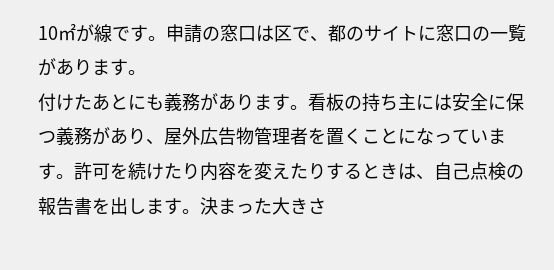10㎡が線です。申請の窓口は区で、都のサイトに窓口の一覧があります。
付けたあとにも義務があります。看板の持ち主には安全に保つ義務があり、屋外広告物管理者を置くことになっています。許可を続けたり内容を変えたりするときは、自己点検の報告書を出します。決まった大きさ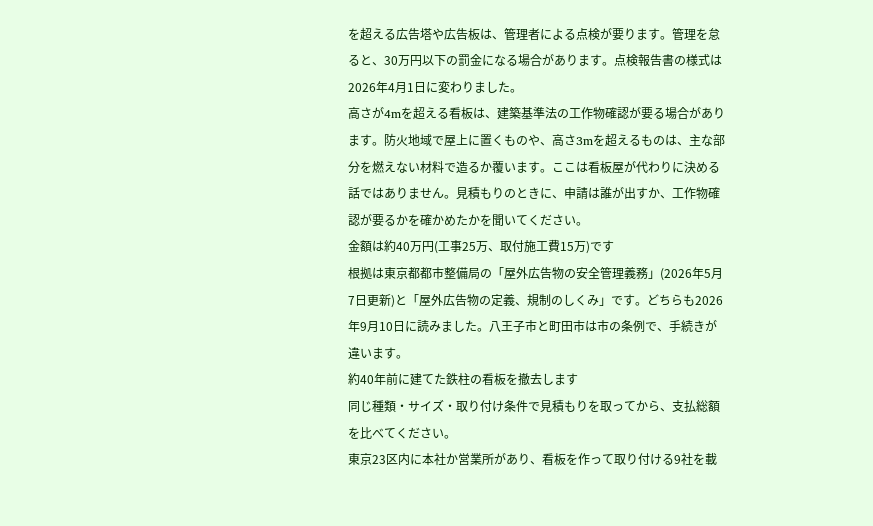を超える広告塔や広告板は、管理者による点検が要ります。管理を怠ると、30万円以下の罰金になる場合があります。点検報告書の様式は2026年4月1日に変わりました。
高さが4mを超える看板は、建築基準法の工作物確認が要る場合があります。防火地域で屋上に置くものや、高さ3mを超えるものは、主な部分を燃えない材料で造るか覆います。ここは看板屋が代わりに決める話ではありません。見積もりのときに、申請は誰が出すか、工作物確認が要るかを確かめたかを聞いてください。
金額は約40万円(工事25万、取付施工費15万)です
根拠は東京都都市整備局の「屋外広告物の安全管理義務」(2026年5月7日更新)と「屋外広告物の定義、規制のしくみ」です。どちらも2026年9月10日に読みました。八王子市と町田市は市の条例で、手続きが違います。
約40年前に建てた鉄柱の看板を撤去します
同じ種類・サイズ・取り付け条件で見積もりを取ってから、支払総額を比べてください。
東京23区内に本社か営業所があり、看板を作って取り付ける9社を載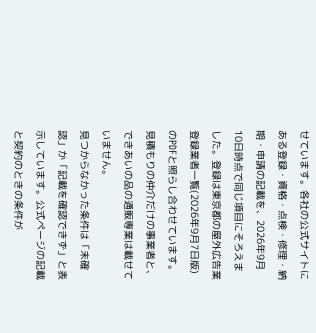せています。各社の公式サイトにある登録・資格・点検・修理・納期・申請の記載を、2026年9月10日時点で同じ項目にそろえました。登録は東京都の屋外広告業登録業者一覧(2026年9月7日版)のPDFと照らし合わせています。見積もりの仲介だけの事業者と、できあいの品の通販専業は載せていません。
見つからなかった条件は「未確認」か「記載を確認できず」と表示しています。公式ページの記載と契約のときの条件が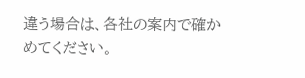違う場合は、各社の案内で確かめてください。